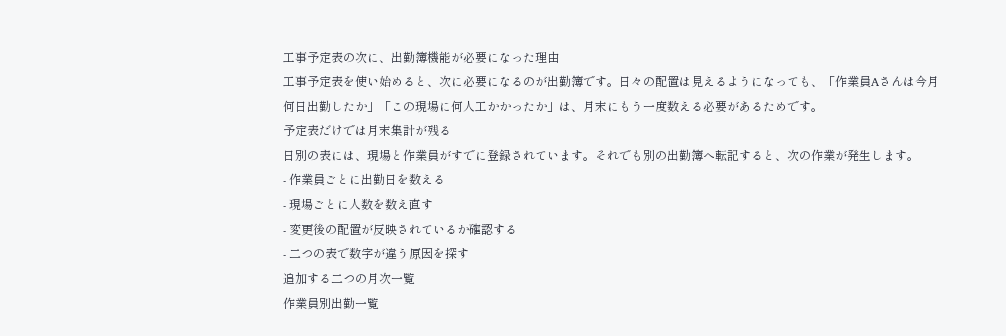工事予定表の次に、出勤簿機能が必要になった理由
工事予定表を使い始めると、次に必要になるのが出勤簿です。日々の配置は見えるようになっても、「作業員Aさんは今月何日出勤したか」「この現場に何人工かかったか」は、月末にもう一度数える必要があるためです。
予定表だけでは月末集計が残る
日別の表には、現場と作業員がすでに登録されています。それでも別の出勤簿へ転記すると、次の作業が発生します。
- 作業員ごとに出勤日を数える
- 現場ごとに人数を数え直す
- 変更後の配置が反映されているか確認する
- 二つの表で数字が違う原因を探す
追加する二つの月次一覧
作業員別出勤一覧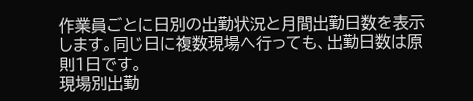作業員ごとに日別の出勤状況と月間出勤日数を表示します。同じ日に複数現場へ行っても、出勤日数は原則1日です。
現場別出勤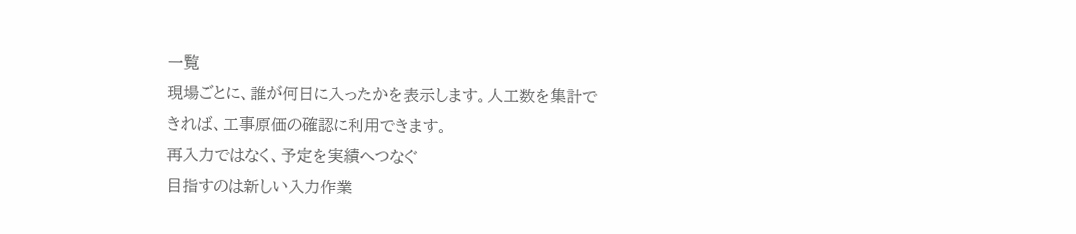一覧
現場ごとに、誰が何日に入ったかを表示します。人工数を集計できれば、工事原価の確認に利用できます。
再入力ではなく、予定を実績へつなぐ
目指すのは新しい入力作業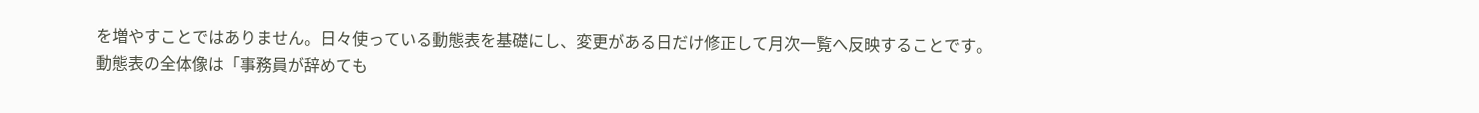を増やすことではありません。日々使っている動態表を基礎にし、変更がある日だけ修正して月次一覧へ反映することです。
動態表の全体像は「事務員が辞めても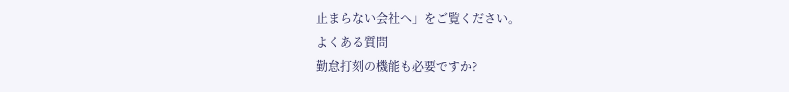止まらない会社へ」をご覧ください。
よくある質問
勤怠打刻の機能も必要ですか?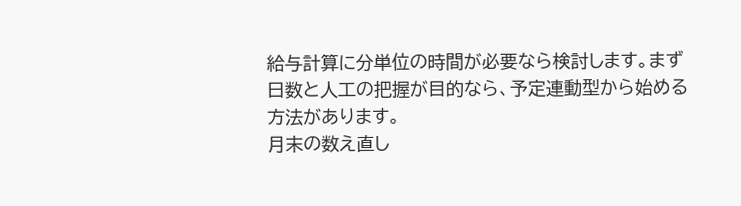給与計算に分単位の時間が必要なら検討します。まず日数と人工の把握が目的なら、予定連動型から始める方法があります。
月末の数え直し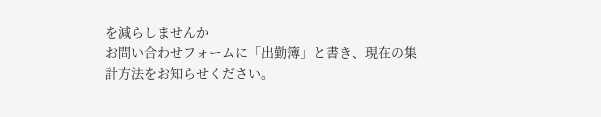を減らしませんか
お問い合わせフォームに「出勤簿」と書き、現在の集計方法をお知らせください。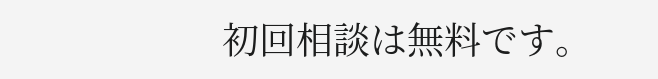初回相談は無料です。